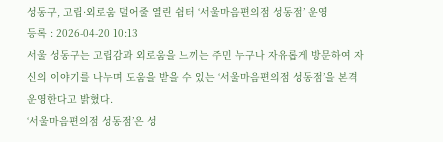성동구, 고립·외로움 덜어줄 열린 쉼터 ‘서울마음편의점 성동점’ 운영
등록 : 2026-04-20 10:13
서울 성동구는 고립감과 외로움을 느끼는 주민 누구나 자유롭게 방문하여 자신의 이야기를 나누며 도움을 받을 수 있는 ‘서울마음편의점 성동점’을 본격 운영한다고 밝혔다.
‘서울마음편의점 성동점’은 성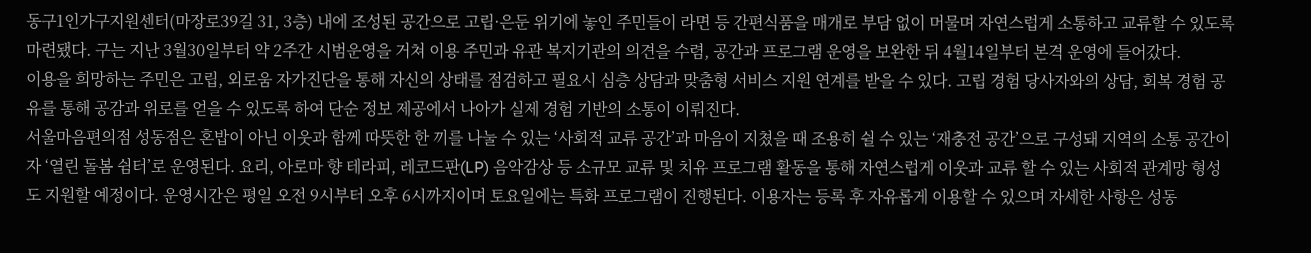동구1인가구지원센터(마장로39길 31, 3층) 내에 조성된 공간으로 고립·은둔 위기에 놓인 주민들이 라면 등 간편식품을 매개로 부담 없이 머물며 자연스럽게 소통하고 교류할 수 있도록 마련됐다. 구는 지난 3월30일부터 약 2주간 시범운영을 거쳐 이용 주민과 유관 복지기관의 의견을 수렴, 공간과 프로그램 운영을 보완한 뒤 4월14일부터 본격 운영에 들어갔다.
이용을 희망하는 주민은 고립, 외로움 자가진단을 통해 자신의 상태를 점검하고 필요시 심층 상담과 맞춤형 서비스 지원 연계를 받을 수 있다. 고립 경험 당사자와의 상담, 회복 경험 공유를 통해 공감과 위로를 얻을 수 있도록 하여 단순 정보 제공에서 나아가 실제 경험 기반의 소통이 이뤄진다.
서울마음편의점 성동점은 혼밥이 아닌 이웃과 함께 따뜻한 한 끼를 나눌 수 있는 ‘사회적 교류 공간’과 마음이 지쳤을 때 조용히 쉴 수 있는 ‘재충전 공간’으로 구성돼 지역의 소통 공간이자 ‘열린 돌봄 쉼터’로 운영된다. 요리, 아로마 향 테라피, 레코드판(LP) 음악감상 등 소규모 교류 및 치유 프로그램 활동을 통해 자연스럽게 이웃과 교류 할 수 있는 사회적 관계망 형성도 지원할 예정이다. 운영시간은 평일 오전 9시부터 오후 6시까지이며 토요일에는 특화 프로그램이 진행된다. 이용자는 등록 후 자유롭게 이용할 수 있으며 자세한 사항은 성동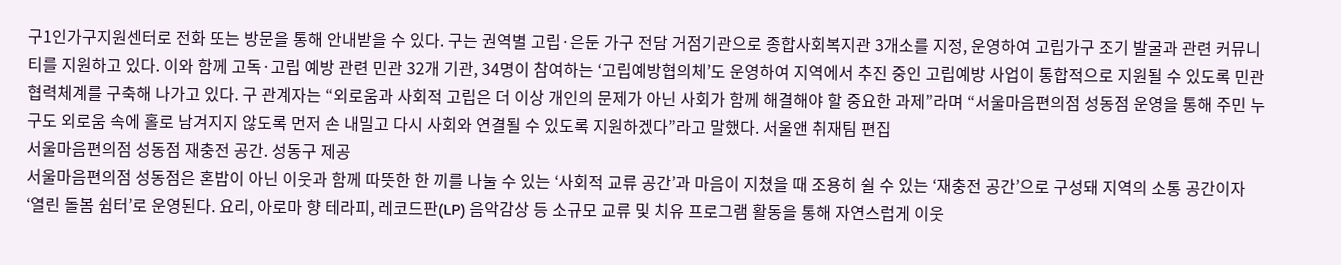구1인가구지원센터로 전화 또는 방문을 통해 안내받을 수 있다. 구는 권역별 고립·은둔 가구 전담 거점기관으로 종합사회복지관 3개소를 지정, 운영하여 고립가구 조기 발굴과 관련 커뮤니티를 지원하고 있다. 이와 함께 고독·고립 예방 관련 민관 32개 기관, 34명이 참여하는 ‘고립예방협의체’도 운영하여 지역에서 추진 중인 고립예방 사업이 통합적으로 지원될 수 있도록 민관협력체계를 구축해 나가고 있다. 구 관계자는 “외로움과 사회적 고립은 더 이상 개인의 문제가 아닌 사회가 함께 해결해야 할 중요한 과제”라며 “서울마음편의점 성동점 운영을 통해 주민 누구도 외로움 속에 홀로 남겨지지 않도록 먼저 손 내밀고 다시 사회와 연결될 수 있도록 지원하겠다”라고 말했다. 서울앤 취재팀 편집
서울마음편의점 성동점 재충전 공간. 성동구 제공
서울마음편의점 성동점은 혼밥이 아닌 이웃과 함께 따뜻한 한 끼를 나눌 수 있는 ‘사회적 교류 공간’과 마음이 지쳤을 때 조용히 쉴 수 있는 ‘재충전 공간’으로 구성돼 지역의 소통 공간이자 ‘열린 돌봄 쉼터’로 운영된다. 요리, 아로마 향 테라피, 레코드판(LP) 음악감상 등 소규모 교류 및 치유 프로그램 활동을 통해 자연스럽게 이웃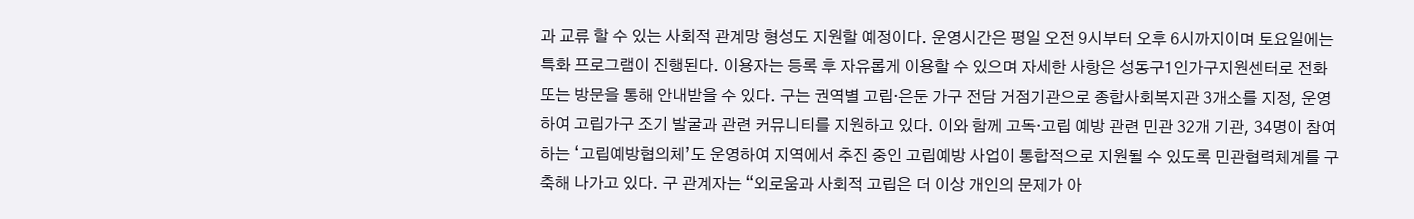과 교류 할 수 있는 사회적 관계망 형성도 지원할 예정이다. 운영시간은 평일 오전 9시부터 오후 6시까지이며 토요일에는 특화 프로그램이 진행된다. 이용자는 등록 후 자유롭게 이용할 수 있으며 자세한 사항은 성동구1인가구지원센터로 전화 또는 방문을 통해 안내받을 수 있다. 구는 권역별 고립·은둔 가구 전담 거점기관으로 종합사회복지관 3개소를 지정, 운영하여 고립가구 조기 발굴과 관련 커뮤니티를 지원하고 있다. 이와 함께 고독·고립 예방 관련 민관 32개 기관, 34명이 참여하는 ‘고립예방협의체’도 운영하여 지역에서 추진 중인 고립예방 사업이 통합적으로 지원될 수 있도록 민관협력체계를 구축해 나가고 있다. 구 관계자는 “외로움과 사회적 고립은 더 이상 개인의 문제가 아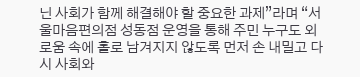닌 사회가 함께 해결해야 할 중요한 과제”라며 “서울마음편의점 성동점 운영을 통해 주민 누구도 외로움 속에 홀로 남겨지지 않도록 먼저 손 내밀고 다시 사회와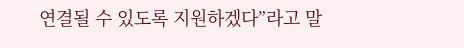연결될 수 있도록 지원하겠다”라고 말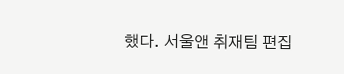했다. 서울앤 취재팀 편집